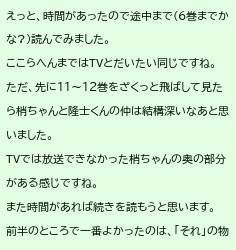えっと、時間があったので途中まで(6巻までかな?)読んでみました。
ここらへんまではTVとだいたい同じですね。
ただ、先に11〜12巻をざくっと飛ばして見たら梢ちゃんと隆士くんの仲は結構深いなあと思いました。
TVでは放送できなかった梢ちゃんの奥の部分がある感じですね。
また時間があれば続きを読もうと思います。
前半のところで一番よかったのは、「それ」の物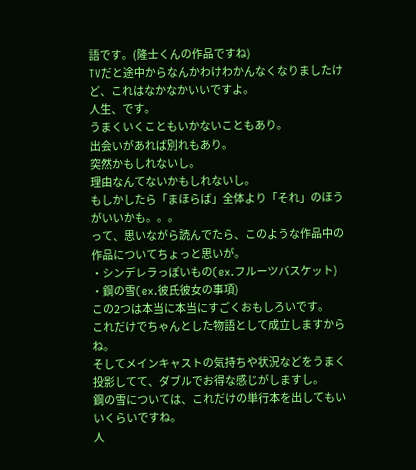語です。(隆士くんの作品ですね)
TVだと途中からなんかわけわかんなくなりましたけど、これはなかなかいいですよ。
人生、です。
うまくいくこともいかないこともあり。
出会いがあれば別れもあり。
突然かもしれないし。
理由なんてないかもしれないし。
もしかしたら「まほらば」全体より「それ」のほうがいいかも。。。
って、思いながら読んでたら、このような作品中の作品についてちょっと思いが。
・シンデレラっぽいもの(ex.フルーツバスケット)
・鋼の雪(ex.彼氏彼女の事項)
この2つは本当に本当にすごくおもしろいです。
これだけでちゃんとした物語として成立しますからね。
そしてメインキャストの気持ちや状況などをうまく投影してて、ダブルでお得な感じがしますし。
鋼の雪については、これだけの単行本を出してもいいくらいですね。
人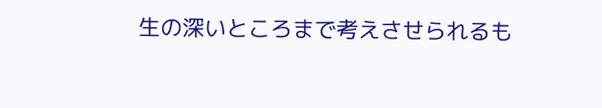生の深いところまで考えさせられるも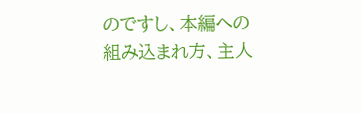のですし、本編への組み込まれ方、主人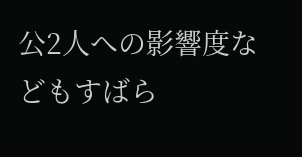公2人への影響度などもすばら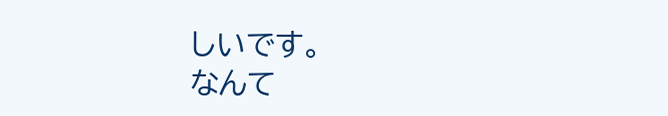しいです。
なんて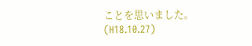ことを思いました。
(H18.10.27)